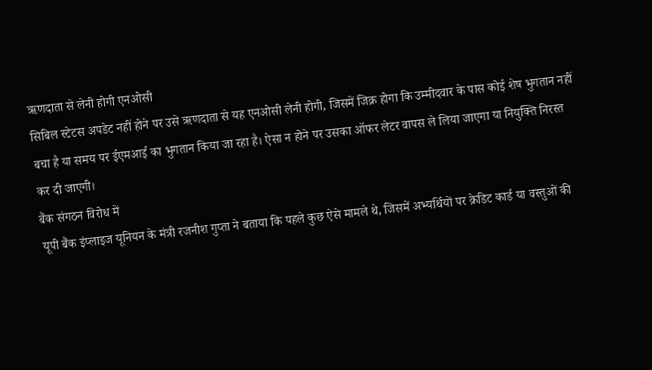ऋणदाता से लेनी होगी एनओसी
सिबिल स्टेटस अपडेट नहीं होने पर उसे ऋणदाता से यह एनओसी लेनी होगी, जिसमें जिक्र होगा कि उम्मीदवार के पास कोई शेष भुगतान नहीं बचा है या समय पर ईएमआई का भुगतान किया जा रहा है। ऐसा न होने पर उसका ऑफर लेटर वापस ले लिया जाएगा या नियुक्ति निरस्त कर दी जाएगी।
बैंक संगठन विरोध में
यूपी बैंक इंप्लाइज यूनियन के मंत्री रजनीश गुप्ता ने बताया कि पहले कुछ ऐसे मामले थे, जिसमें अभ्यर्थियों पर क्रेडिट कार्ड या वस्तुओं की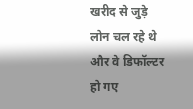खरीद से जुड़े लोन चल रहे थे और वे डिफॉल्टर हो गए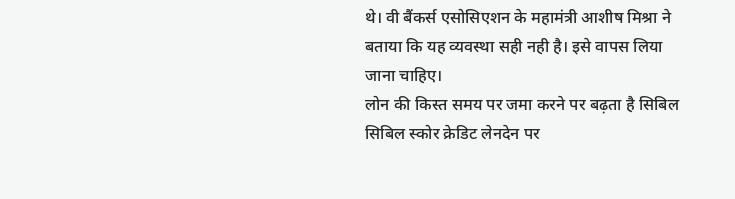थे। वी बैंकर्स एसोसिएशन के महामंत्री आशीष मिश्रा ने बताया कि यह व्यवस्था सही नही है। इसे वापस लिया जाना चाहिए।
लोन की किस्त समय पर जमा करने पर बढ़ता है सिबिल
सिबिल स्कोर क्रेडिट लेनदेन पर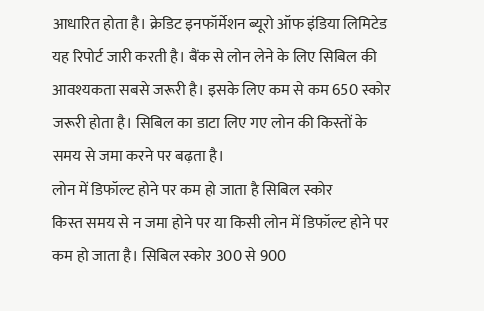आधारित होता है। क्रेडिट इनफॉर्मेशन ब्यूरो ऑफ इंडिया लिमिटेड यह रिपोर्ट जारी करती है। बैंक से लोन लेने के लिए सिबिल की आवश्यकता सबसे जरूरी है। इसके लिए कम से कम 650 स्कोर जरूरी होता है। सिबिल का डाटा लिए गए लोन की किस्तों के समय से जमा करने पर बढ़ता है।
लोन में डिफॉल्ट होने पर कम हो जाता है सिबिल स्कोर
किस्त समय से न जमा होने पर या किसी लोन में डिफॉल्ट होने पर कम हो जाता है। सिबिल स्कोर 300 से 900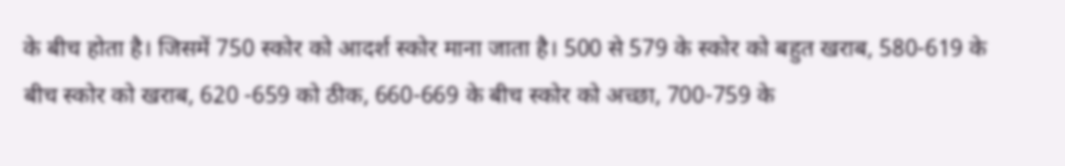के बीच होता है। जिसमें 750 स्कोर को आदर्श स्कोर माना जाता है। 500 से 579 के स्कोर को बहुत खराब, 580-619 के बीच स्कोर को खराब, 620 -659 को ठीक, 660-669 के बीच स्कोर को अच्छा, 700-759 के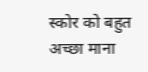स्कोर को बहुत अच्छा माना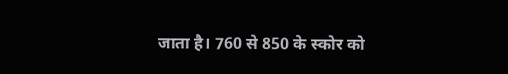जाता है। 760 से 850 के स्कोर को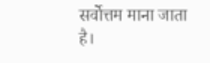सर्वोत्तम माना जाता है।